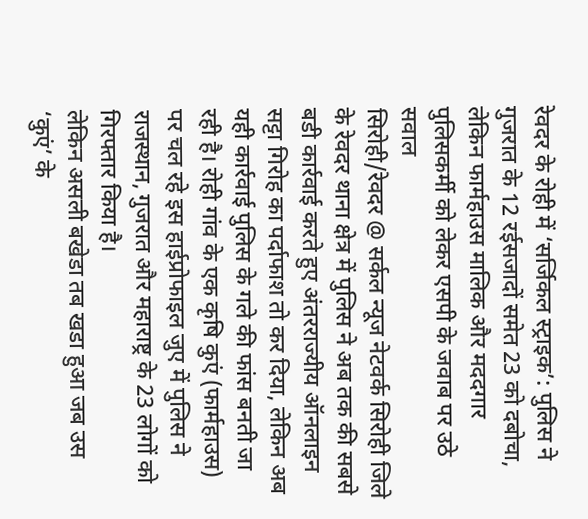रेवदर के रोही में ‘सर्जिकल स्ट्राइक’: पुलिस ने गुजरात के 12 रईसजादों समेत 23 को दबोचा, लेकिन फार्महाउस मालिक और मददगार पुलिसकर्मी को लेकर एसपी के जवाब पर उठे सवाल
सिरोही/रेवदर @ सर्कल न्यूज नेटवर्क सिरोही जिले के रेवदर थाना क्षेत्र में पुलिस ने अब तक की सबसे बडी कार्रवाई करते हुए अंतरराज्यीय ऑनलाइन सट्टा गिरोह का पर्दाफाश तो कर दिया, लेकिन अब यही कार्रवाई पुलिस के गले की फांस बनती जा रही है। रोही गांव के एक कृषि कुएं (फार्महाउस) पर चल रहे इस हाईप्रोफाइल जुए में पुलिस ने राजस्थान, गुजरात और महाराष्ट्र के 23 लोगों को गिरफ्तार किया है।
लेकिन असली बखेडा तब खडा हुआ जब उस ‘कुएं’ के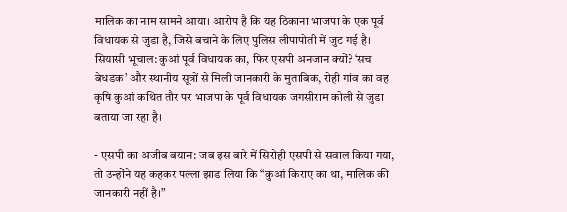मालिक का नाम सामने आया। आरोप है कि यह ठिकाना भाजपा के एक पूर्व विधायक से जुडा है, जिसे बचाने के लिए पुलिस लीपापोती में जुट गई है।
सियासी भूचाल: कुआं पूर्व विधायक का, फिर एसपी अनजान क्यों? ‘सच बेधडक’ और स्थानीय सूत्रों से मिली जानकारी के मुताबिक, रोही गांव का वह कृषि कुआं कथित तौर पर भाजपा के पूर्व विधायक जगसीराम कोली से जुडा बताया जा रहा है।

- एसपी का अजीब बयान: जब इस बारे में सिरोही एसपी से सवाल किया गया, तो उन्होंने यह कहकर पल्ला झाड लिया कि “कुआं किराए का था, मालिक की जानकारी नहीं है।”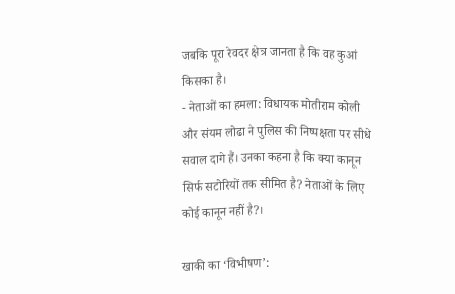जबकि पूरा रेवदर क्षेत्र जानता है कि वह कुआं किसका है।
- नेताओं का हमला: विधायक मोतीराम कोली और संयम लोढा ने पुलिस की निष्पक्षता पर सीधे सवाल दागे हैं। उनका कहना है कि क्या कानून सिर्फ सटोरियों तक सीमित है? नेताओं के लिए कोई कानून नहीं है?।

खाकी का ‘विभीषण’: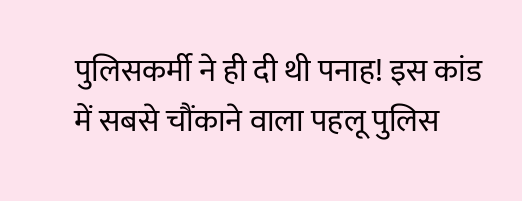पुलिसकर्मी ने ही दी थी पनाह! इस कांड में सबसे चौंकाने वाला पहलू पुलिस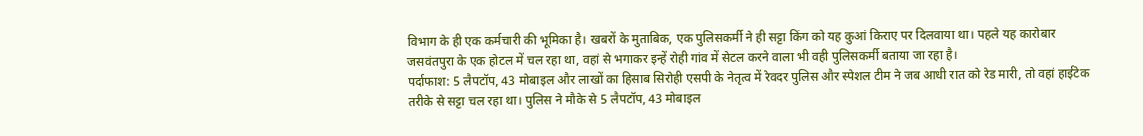विभाग के ही एक कर्मचारी की भूमिका है। खबरों के मुताबिक, एक पुलिसकर्मी ने ही सट्टा किंग को यह कुआं किराए पर दिलवाया था। पहले यह कारोबार जसवंतपुरा के एक होटल में चल रहा था, वहां से भगाकर इन्हें रोही गांव में सेटल करने वाला भी वही पुलिसकर्मी बताया जा रहा है।
पर्दाफाश: 5 लैपटॉप, 43 मोबाइल और लाखों का हिसाब सिरोही एसपी के नेतृत्व में रेवदर पुलिस और स्पेशल टीम ने जब आधी रात को रेड मारी, तो वहां हाईटेक तरीके से सट्टा चल रहा था। पुलिस ने मौके से 5 लैपटॉप, 43 मोबाइल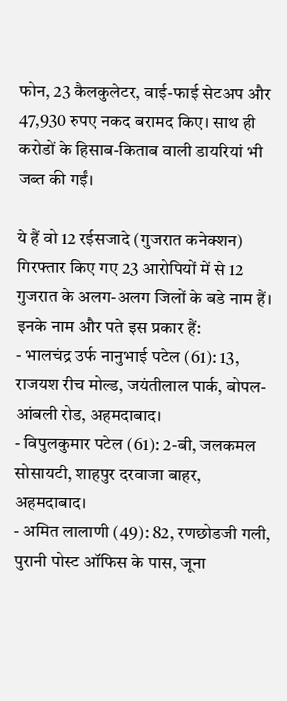फोन, 23 कैलकुलेटर, वाई-फाई सेटअप और 47,930 रुपए नकद बरामद किए। साथ ही करोडों के हिसाब-किताब वाली डायरियां भी जब्त की गईं।

ये हैं वो 12 रईसजादे (गुजरात कनेक्शन) गिरफ्तार किए गए 23 आरोपियों में से 12 गुजरात के अलग-अलग जिलों के बडे नाम हैं। इनके नाम और पते इस प्रकार हैं:
- भालचंद्र उर्फ नानुभाई पटेल (61): 13, राजयश रीच मोल्ड, जयंतीलाल पार्क, बोपल-आंबली रोड, अहमदाबाद।
- विपुलकुमार पटेल (61): 2-बी, जलकमल सोसायटी, शाहपुर दरवाजा बाहर, अहमदाबाद।
- अमित लालाणी (49): 82, रणछोडजी गली, पुरानी पोस्ट ऑफिस के पास, जूना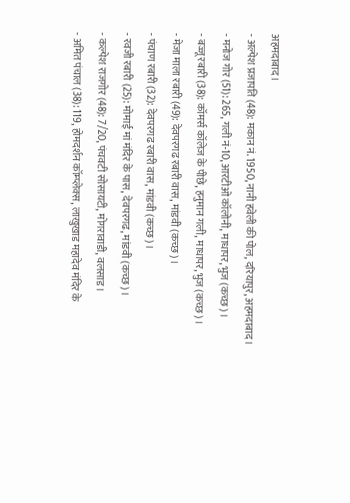अहमदाबाद।
- अल्पेश प्रजापति (48): मकान नं. 1950, नानी हवेली की पोल, दरियापुर, अहमदाबाद।
- मनोज गोर (51): 265, गली नं-10, आरटीओ कॉलोनी, माधापर, भुज (कच्छ)।
- बज्जू रबारी (38): कॉमर्स कॉलेज के पीछे, हनुमान गली, माधापर, भुज (कच्छ)।
- मेजा माला रबारी (49): देवपरगढ रबारी वास, मांडवी (कच्छ)।
- पंचाण रबारी (32): देवपरगढ रबारी वास, मांडवी (कच्छ)।
- रवजी रबारी (25): मोमाई मां मंदिर के पास, देवपरगढ, मांडवी (कच्छ)।
- कल्पेश राजगोर (48): 7/20, पंचवटी सोसायटी, मोगरावाडी, वलसाड।
- अमित पंचाल (38): 119, होमदर्शन कॉम्प्लेक्स, लाखुखाड महादेव मंदिर के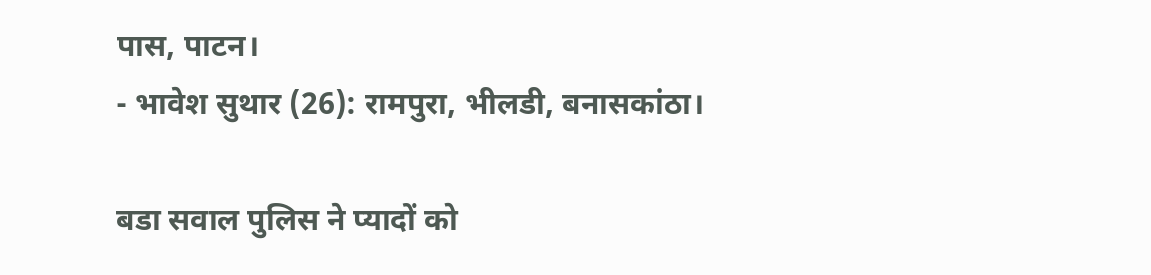पास, पाटन।
- भावेश सुथार (26): रामपुरा, भीलडी, बनासकांठा।

बडा सवाल पुलिस ने प्यादों को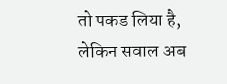तो पकड लिया है, लेकिन सवाल अब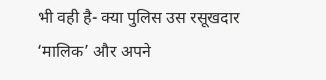भी वही है- क्या पुलिस उस रसूखदार ‘मालिक’ और अपने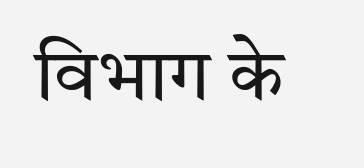विभाग के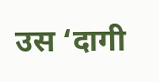उस ‘दागी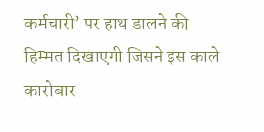कर्मचारी’ पर हाथ डालने की हिम्मत दिखाएगी जिसने इस काले कारोबार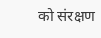को संरक्षण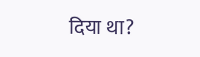दिया था?